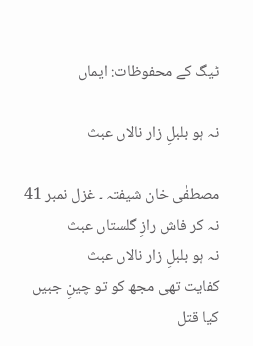ٹیگ کے محفوظات: ایماں

نہ ہو بلبلِ زار نالاں عبث

مصطفٰی خان شیفتہ ۔ غزل نمبر 41
نہ کر فاش رازِ گلستاں عبث
نہ ہو بلبلِ زار نالاں عبث
کفایت تھی مجھ کو تو چینِ جبیں
کیا قتل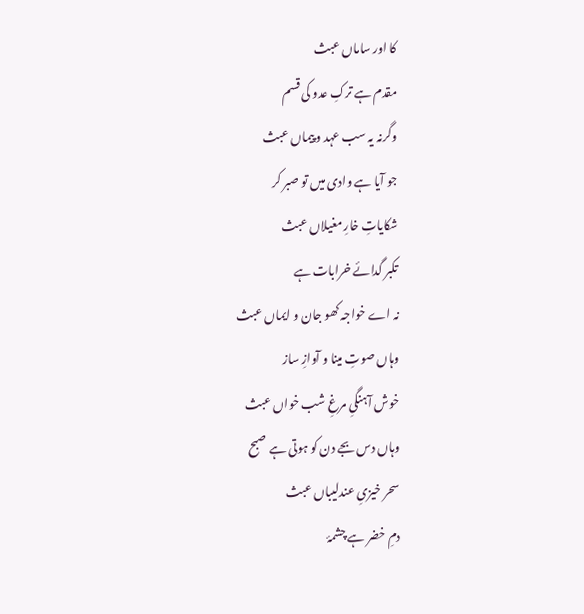کا اور ساماں عبث
مقدم ہے ترکِ عدو کی قسم
وگرنہ یہ سب عہد و پیماں عبث
جو آیا ہے وادی میں تو صبر کر
شکایاتِ خارِ مغیلاں عبث
تکبر گدائے خرابات ہے
نہ اے خواجہ کھو جان و ایماں عبث
وہاں صوتِ مینا و آوازِ ساز
خوش آہنگیِ مرغِ شب خواں عبث
وہاں دس بجے دن کو ہوتی ہے صبح
سحر خیزیِ عندلیباں عبث
دمِ خضر ہے چشمۂ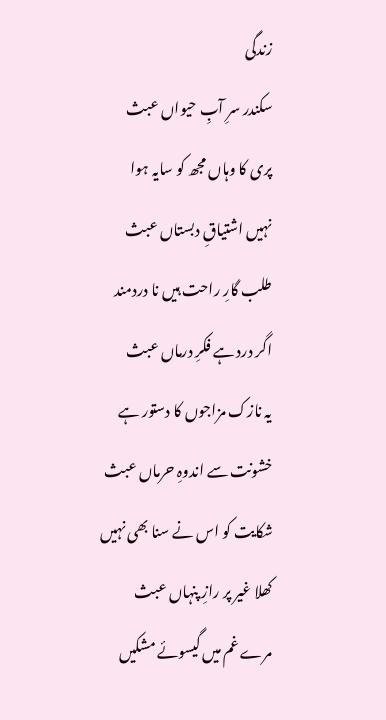زندگی
سکندر سرِ آبِ حیواں عبث
پری کا وہاں مجھ کو سایہ ہوا
نہیں اشتیاقِ دبستاں عبث
طلب گارِ راحت ہیں نا دردمند
اگر درد ہے فکرِ درماں عبث
یہ نازک مزاجوں کا دستور ہے
خشونت سے اندوہِ حرماں عبث
شکایت کو اس نے سنا بھی نہیں
کھلا غیر پر رازِ پنہاں عبث
مرے غم میں گیسوئے مشکیں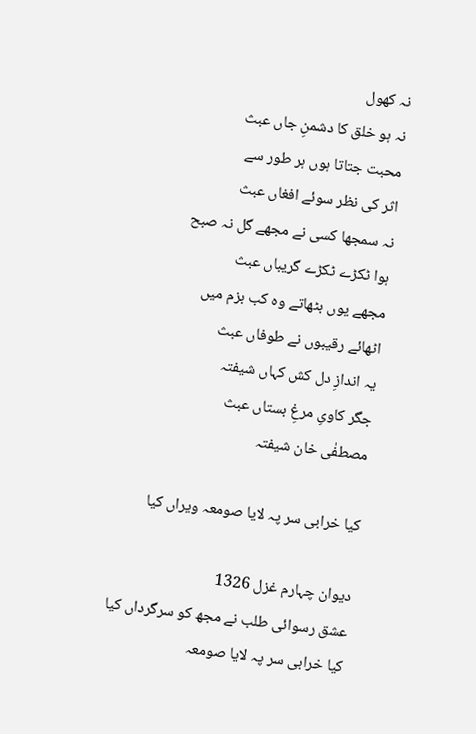نہ کھول
نہ ہو خلق کا دشمنِ جاں عبث
محبت جتاتا ہوں ہر طور سے
اثر کی نظر سوئے افغاں عبث
نہ سمجھا کسی نے مجھے گل نہ صبح
ہوا ٹکڑے ٹکڑے گریباں عبث
مجھے یوں بٹھاتے وہ کب بزم میں
اٹھائے رقیبوں نے طوفاں عبث
یہ اندازِ دل کش کہاں شیفتہ
جگر کاویِ مرغِ بستاں عبث
مصطفٰی خان شیفتہ

کیا خرابی سر پہ لایا صومعہ ویراں کیا

دیوان چہارم غزل 1326
عشق رسوائی طلب نے مجھ کو سرگرداں کیا
کیا خرابی سر پہ لایا صومعہ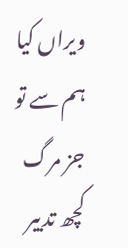ویراں کیا
ہم سے تو جز مرگ کچھ تدبیر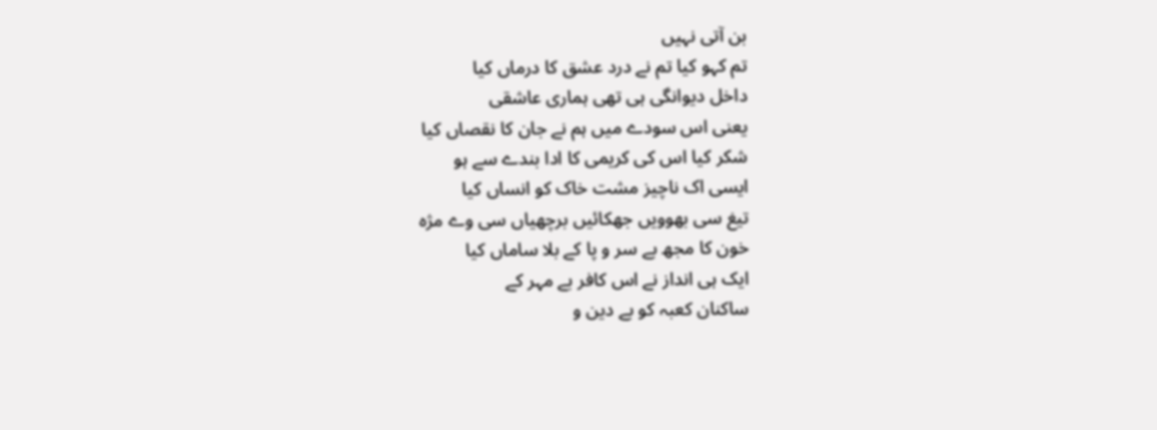بن آتی نہیں
تم کہو کیا تم نے درد عشق کا درماں کیا
داخل دیوانگی ہی تھی ہماری عاشقی
یعنی اس سودے میں ہم نے جان کا نقصاں کیا
شکر کیا اس کی کریمی کا ادا بندے سے ہو
ایسی اک ناچیز مشت خاک کو انساں کیا
تیغ سی بھوویں جھکائیں برچھیاں سی وے مژہ
خون کا مجھ بے سر و پا کے بلا ساماں کیا
ایک ہی انداز نے اس کافر بے مہر کے
ساکنان کعبہ کو بے دین و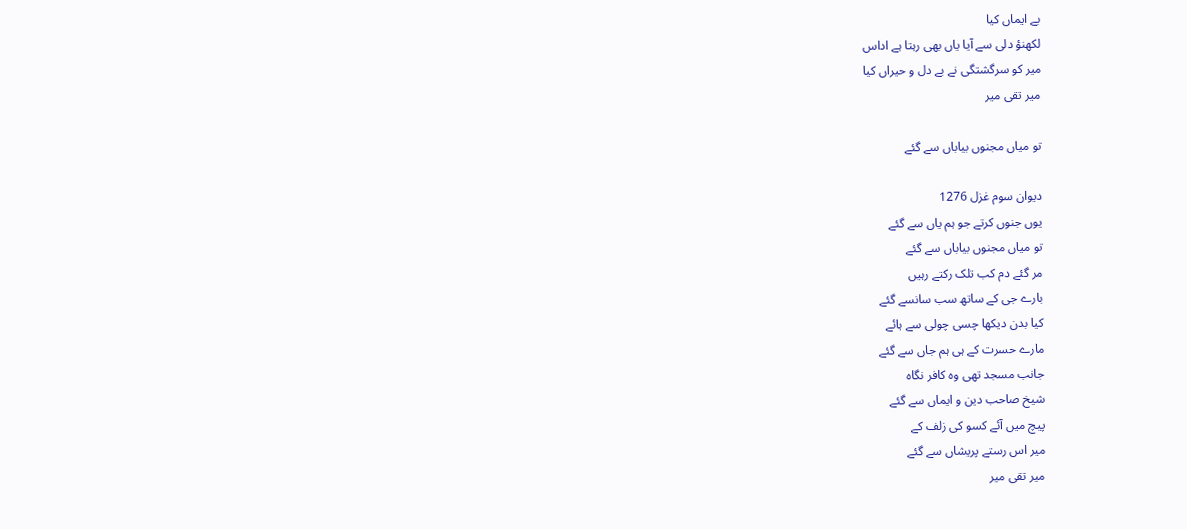بے ایماں کیا
لکھنؤ دلی سے آیا یاں بھی رہتا ہے اداس
میر کو سرگشتگی نے بے دل و حیراں کیا
میر تقی میر

تو میاں مجنوں بیاباں سے گئے

دیوان سوم غزل 1276
یوں جنوں کرتے جو ہم یاں سے گئے
تو میاں مجنوں بیاباں سے گئے
مر گئے دم کب تلک رکتے رہیں
بارے جی کے ساتھ سب سانسے گئے
کیا بدن دیکھا چسی چولی سے ہائے
مارے حسرت کے ہی ہم جاں سے گئے
جانب مسجد تھی وہ کافر نگاہ
شیخ صاحب دین و ایماں سے گئے
پیچ میں آئے کسو کی زلف کے
میر اس رستے پریشاں سے گئے
میر تقی میر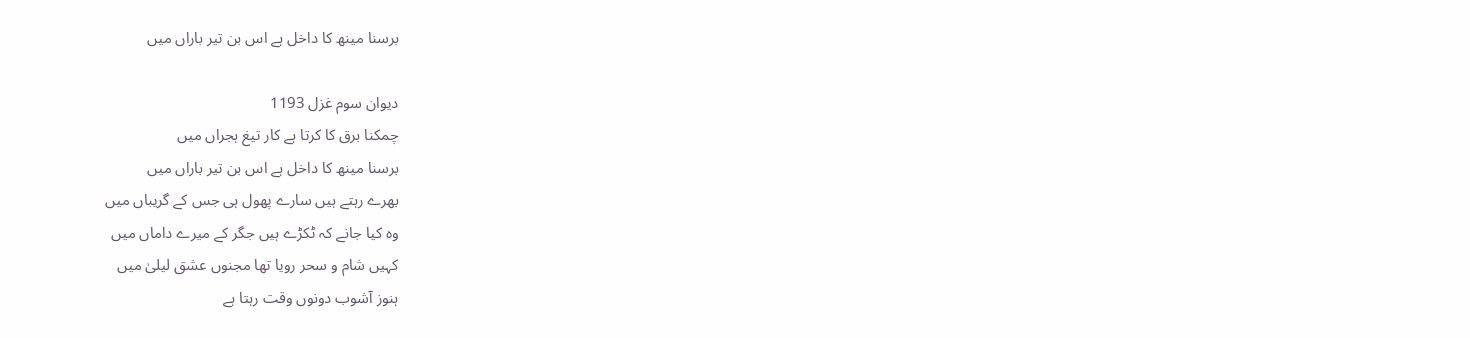برسنا مینھ کا داخل ہے اس بن تیر باراں میں

دیوان سوم غزل 1193
چمکنا برق کا کرتا ہے کار تیغ ہجراں میں
برسنا مینھ کا داخل ہے اس بن تیر باراں میں
بھرے رہتے ہیں سارے پھول ہی جس کے گریباں میں
وہ کیا جانے کہ ٹکڑے ہیں جگر کے میرے داماں میں
کہیں شام و سحر رویا تھا مجنوں عشق لیلیٰ میں
ہنوز آشوب دونوں وقت رہتا ہے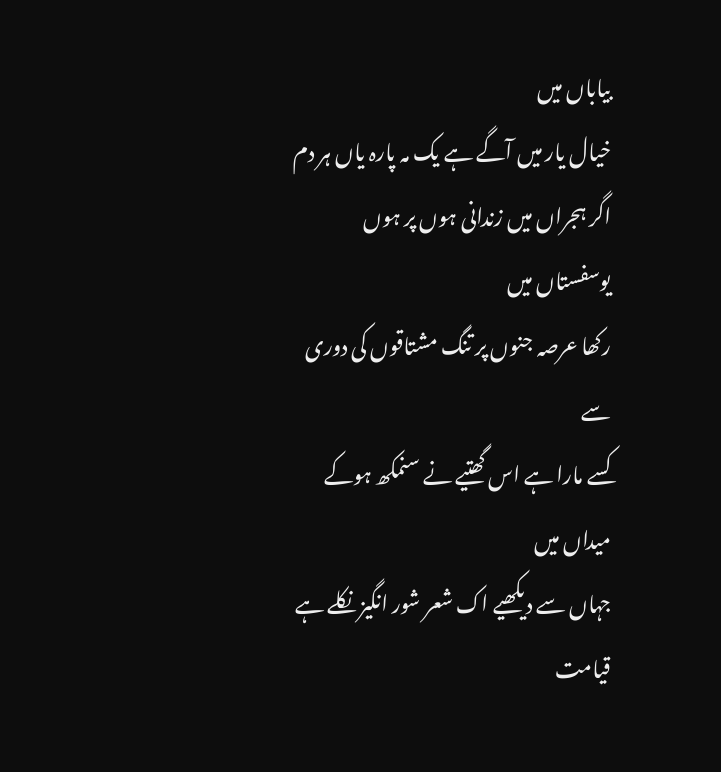بیاباں میں
خیال یار میں آگے ہے یک مہ پارہ یاں ہر دم
اگر ہجراں میں زندانی ہوں پر ہوں یوسفستاں میں
رکھا عرصہ جنوں پر تنگ مشتاقوں کی دوری سے
کسے مارا ہے اس گھتیے نے سنمکھ ہوکے میداں میں
جہاں سے دیکھیے اک شعر شور انگیز نکلے ہے
قیامت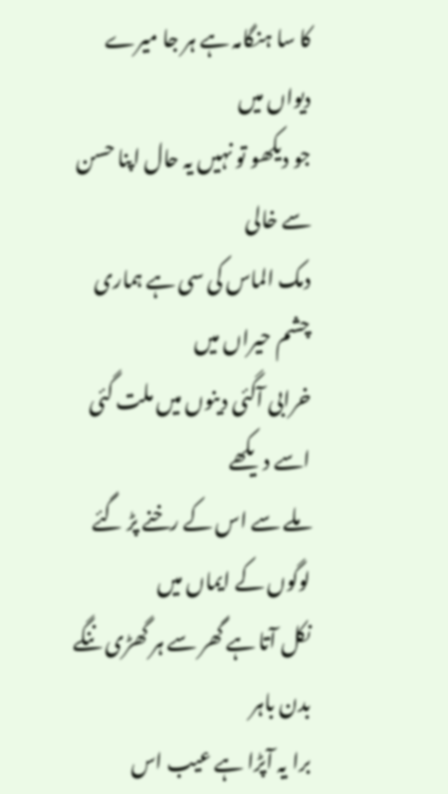کا سا ہنگامہ ہے ہر جا میرے دیواں میں
جو دیکھو تو نہیں یہ حال اپنا حسن سے خالی
دمک الماس کی سی ہے ہماری چشم حیراں میں
خرابی آگئی دینوں میں ملت گئی اسے دیکھے
ملے سے اس کے رخنے پڑ گئے لوگوں کے ایماں میں
نکل آتا ہے گھر سے ہر گھڑی ننگے بدن باہر
برا یہ آپڑا ہے عیب اس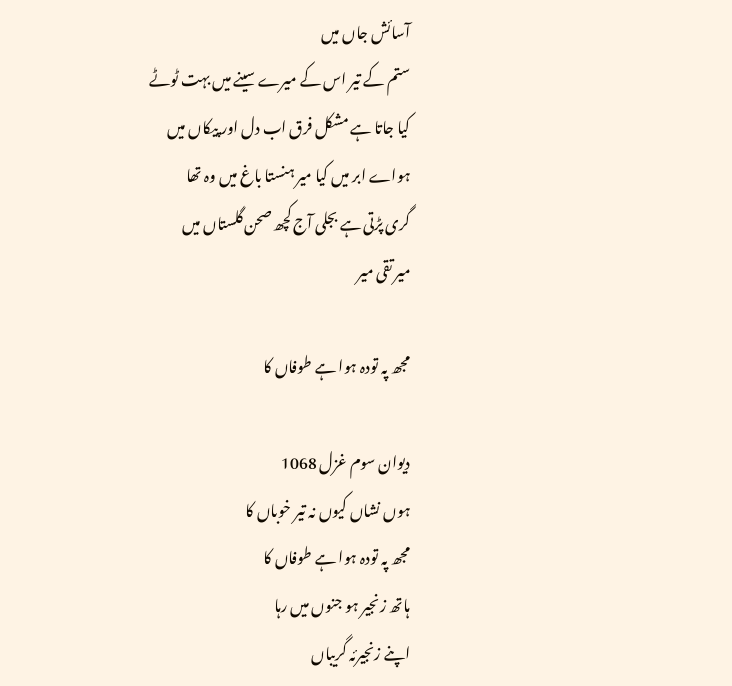آسائش جاں میں
ستم کے تیر اس کے میرے سینے میں بہت ٹوٹے
کیا جاتا ہے مشکل فرق اب دل اور پیکاں میں
ہواے ابر میں کیا میر ہنستا باغ میں وہ تھا
گری پڑتی ہے بجلی آج کچھ صحن گلستاں میں
میر تقی میر

مجھ پہ تودہ ہوا ہے طوفاں کا

دیوان سوم غزل 1068
ہوں نشاں کیوں نہ تیر خوباں کا
مجھ پہ تودہ ہوا ہے طوفاں کا
ہاتھ زنجیر ہو جنوں میں رہا
اپنے زنجیرئہ گریباں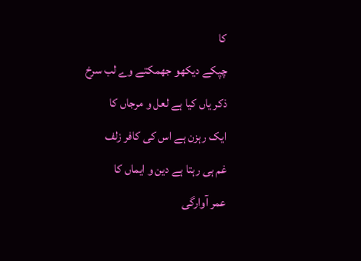کا
چپکے دیکھو جھمکتے وے لب سرخ
ذکر یاں کیا ہے لعل و مرجاں کا
ایک رہزن ہے اس کی کافر زلف
غم ہی رہتا ہے دین و ایماں کا
عمر آوارگی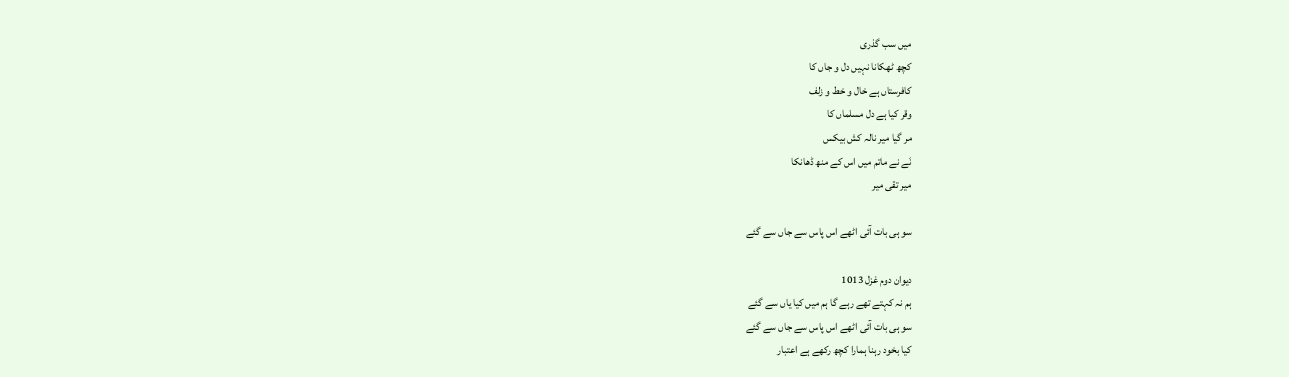میں سب گذری
کچھ ٹھکانا نہیں دل و جاں کا
کافرستاں ہے خال و خط و زلف
وقر کیا ہے دل مسلماں کا
مر گیا میر نالہ کش بیکس
نَے نے ماتم میں اس کے منھ ڈھانکا
میر تقی میر

سو ہی بات آئی اٹھے اس پاس سے جاں سے گئے

دیوان دوم غزل 1013
ہم نہ کہتے تھے رہے گا ہم میں کیا یاں سے گئے
سو ہی بات آئی اٹھے اس پاس سے جاں سے گئے
کیا بخود رہنا ہمارا کچھ رکھے ہے اعتبار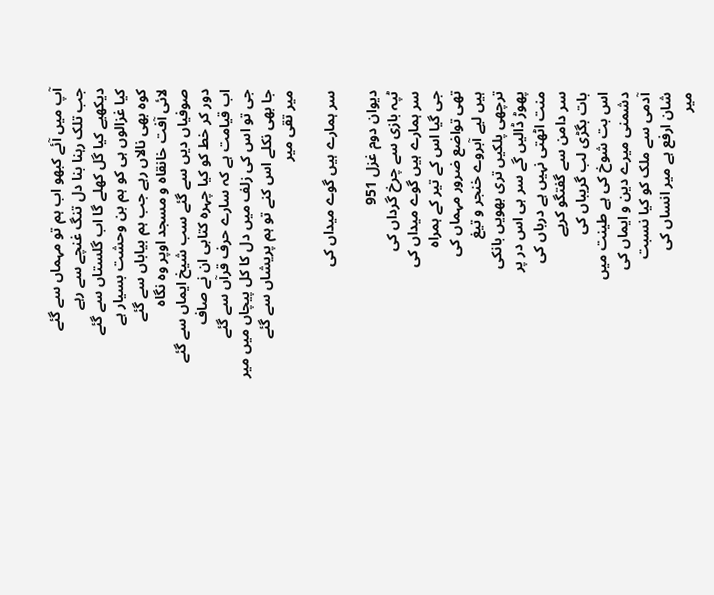آپ میں آئے کبھو اب ہم تو مہماں سے گئے
جب تلک رہنا بنا دل تنگ غنچے سے رہے
دیکھیے کیا گل کھلے گا اب گلستاں سے گئے
کیا غزالوں ہی کو ہم بن وحشت بسیار ہے
کوہ بھی نالاں رہے جب ہم بیاباں سے گئے
لائی آفت خانقاہ و مسجد اوپر وہ نگاہ
صوفیاں دیں سے گئے سب شیخ ایماں سے گئے
دور کر خط کو کیا چہرہ کتابی ان نے صاف
اب قیامت ہے کہ سارے حرف قرآں سے گئے
جی تو اس کی زلف میں دل کا کل پیچاں میں میر
جا بھی نکلے اس کنے تو ہم پریشاں سے گئے
میر تقی میر

سر ہمارے ہیں گوے میداں کی

دیوان دوم غزل 951
ٹپہ بازی سے چرخ گرداں کی
سر ہمارے ہیں گوے میداں کی
جی گیا اس کے تیر کے ہمراہ
تھی تواضع ضرور مہماں کی
ہیں لیے آبروے خنجر و تیغ
ترچھی پلکیں تری بھویں بانکی
پھوڑ ڈالیں گے سر ہی اس در پر
منت اٹھتی نہیں ہے درباں کی
سر دامن سے گفتگو کریے
بات بگڑی لب گریباں کی
اس بت شوخ کی ہے طینت میں
دشمنی میرے دین و ایماں کی
آدمی سے ملک کو کیا نسبت
شان ارفع ہے میر انساں کی
میر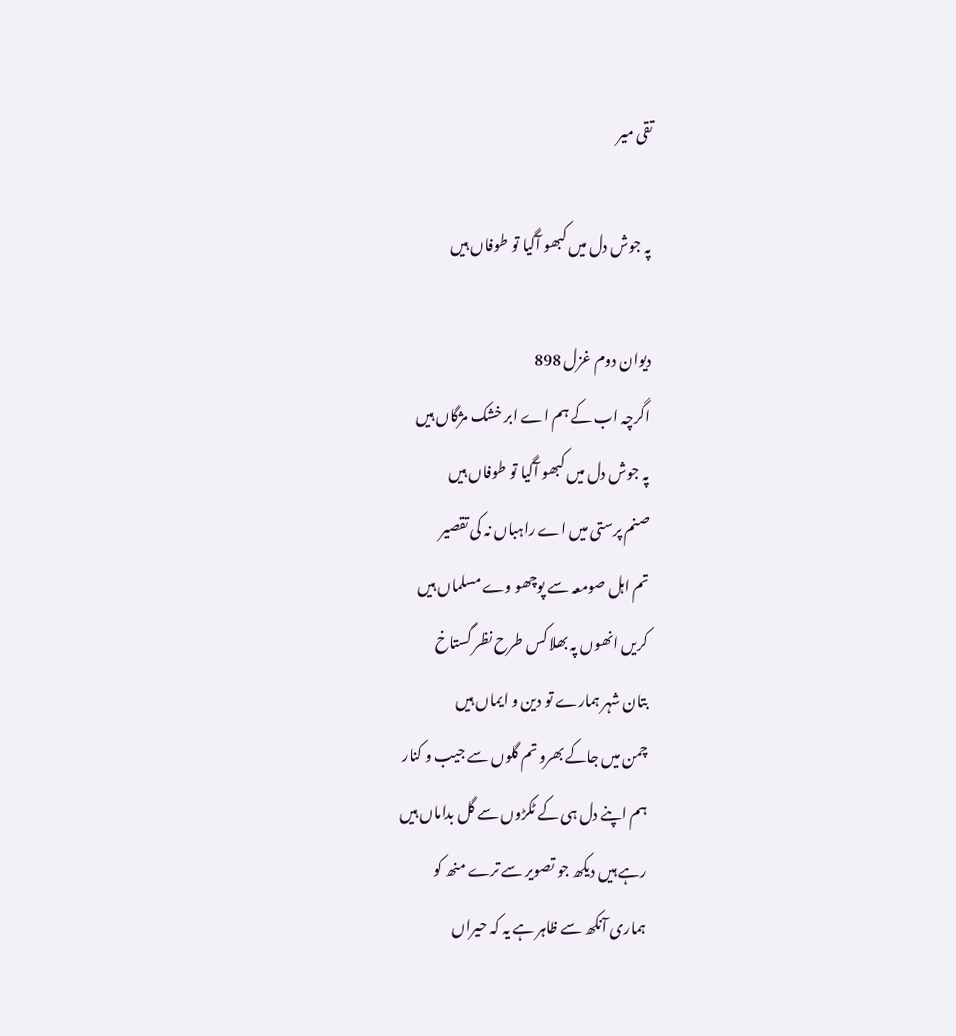تقی میر

پہ جوش دل میں کبھو آگیا تو طوفاں ہیں

دیوان دوم غزل 898
اگرچہ اب کے ہم اے ابر خشک مژگاں ہیں
پہ جوش دل میں کبھو آگیا تو طوفاں ہیں
صنم پرستی میں اے راہباں نہ کی تقصیر
تم اہل صومعہ سے پوچھو وے مسلماں ہیں
کریں انھوں پہ بھلا کس طرح نظر گستاخ
بتان شہر ہمارے تو دین و ایماں ہیں
چمن میں جاکے بھرو تم گلوں سے جیب و کنار
ہم اپنے دل ہی کے ٹکڑوں سے گل بداماں ہیں
رہے ہیں دیکھ جو تصویر سے ترے منھ کو
ہماری آنکھ سے ظاہر ہے یہ کہ حیراں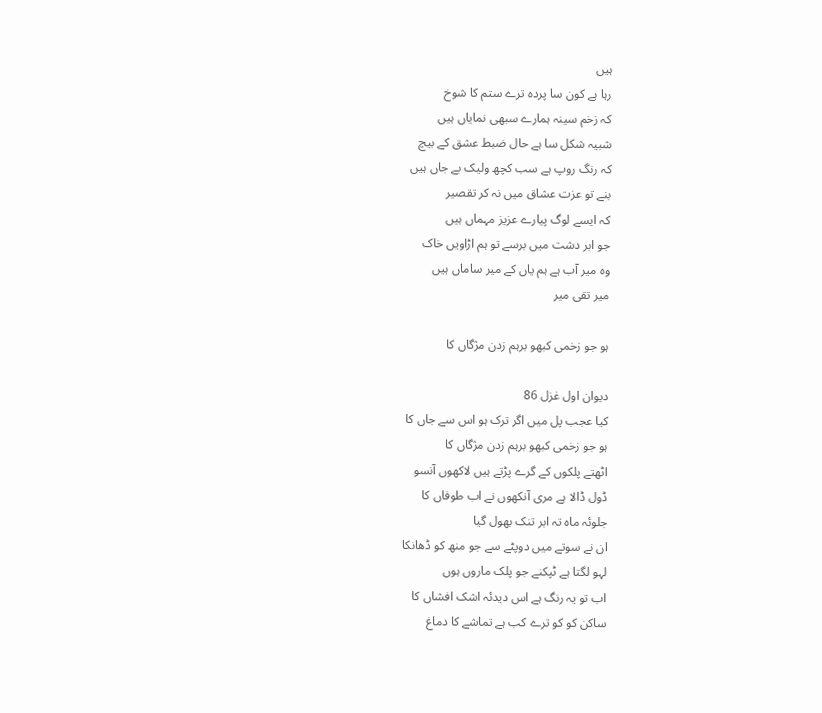ہیں
رہا ہے کون سا پردہ ترے ستم کا شوخ
کہ زخم سینہ ہمارے سبھی نمایاں ہیں
شبیہ شکل سا ہے حال ضبط عشق کے بیچ
کہ رنگ روپ ہے سب کچھ ولیک بے جاں ہیں
بنے تو عزت عشاق میں نہ کر تقصیر
کہ ایسے لوگ پیارے عزیز مہماں ہیں
جو ابر دشت میں برسے تو ہم اڑاویں خاک
وہ میر آب ہے ہم یاں کے میر ساماں ہیں
میر تقی میر

ہو جو زخمی کبھو برہم زدن مژگاں کا

دیوان اول غزل 86
کیا عجب پل میں اگر ترک ہو اس سے جاں کا
ہو جو زخمی کبھو برہم زدن مژگاں کا
اٹھتے پلکوں کے گرے پڑتے ہیں لاکھوں آنسو
ڈول ڈالا ہے مری آنکھوں نے اب طوفاں کا
جلوئہ ماہ تہ ابر تنک بھول گیا
ان نے سوتے میں دوپٹے سے جو منھ کو ڈھانکا
لہو لگتا ہے ٹپکنے جو پلک ماروں ہوں
اب تو یہ رنگ ہے اس دیدئہ اشک افشاں کا
ساکن کو کو ترے کب ہے تماشے کا دماغ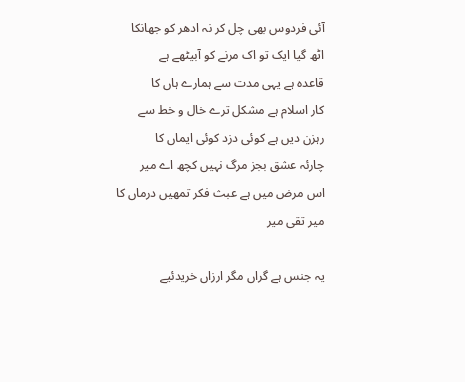آئی فردوس بھی چل کر نہ ادھر کو جھانکا
اٹھ گیا ایک تو اک مرنے کو آبیٹھے ہے
قاعدہ ہے یہی مدت سے ہمارے ہاں کا
کار اسلام ہے مشکل ترے خال و خط سے
رہزن دیں ہے کوئی دزد کوئی ایماں کا
چارئہ عشق بجز مرگ نہیں کچھ اے میر
اس مرض میں ہے عبث فکر تمھیں درماں کا
میر تقی میر

یہ جنس ہے گراں مگر ارزاں خریدئیے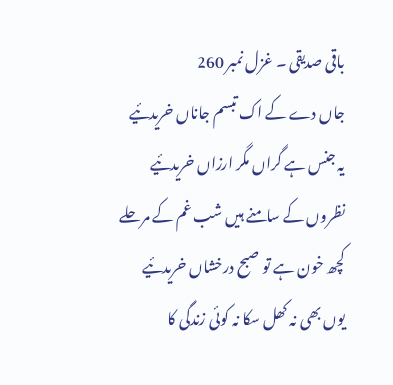باقی صدیقی ۔ غزل نمبر 260
جاں دے کے اک تبسم جاناں خریدئیے
یہ جنس ہے گراں مگر ارزاں خریدئیے
نظروں کے سامنے ہیں شب غم کے مرحلے
کچھ خون ہے تو صبح درخشاں خریدئیے
یوں بھی نہ کھل سکا نہ کوئی زندگی کا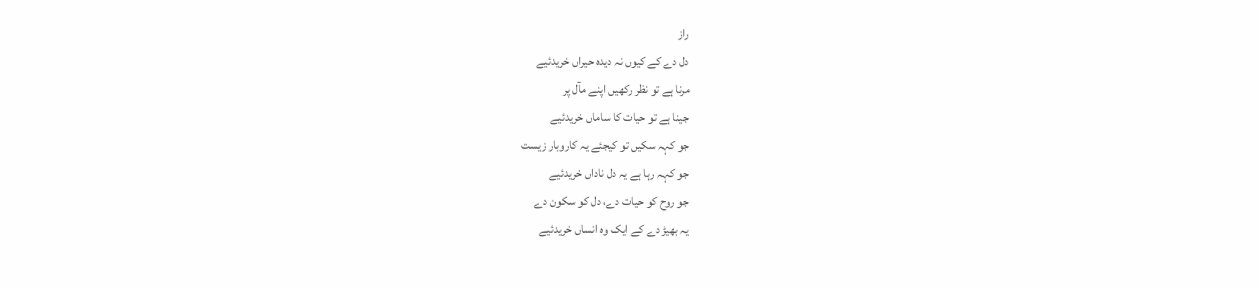راز
دل دے کے کیوں نہ دیدہ حیراں خریدئیے
مرنا ہے تو نظر رکھیں اپنے مآل پر
جینا ہے تو حیات کا ساماں خریدئیے
جو کہہ سکیں تو کیجئے یہ کاروبار زیست
جو کہہ رہا ہے یہ دل ناداں خریدئیے
جو روح کو حیات دے، دل کو سکون دے
یہ بھیڑ دے کے ایک وہ انساں خریدئیے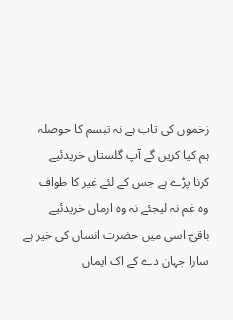زخموں کی تاب ہے نہ تبسم کا حوصلہ
ہم کیا کریں گے آپ گلستاں خریدئیے
کرنا پڑے ہے جس کے لئے غیر کا طواف
وہ غم نہ لیجئے نہ وہ ارماں خریدئیے
باقیؔ اسی میں حضرت انساں کی خیر ہے
سارا جہان دے کے اک ایماں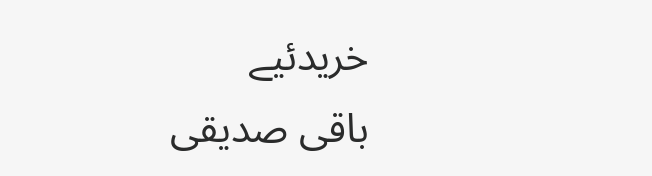خریدئیے
باقی صدیقی